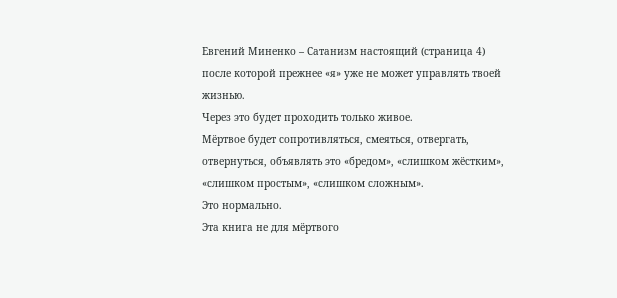Евгений Миненко – Сатанизм настоящий (страница 4)
после которой прежнее «я» уже не может управлять твоей жизнью.
Через это будет проходить только живое.
Мёртвое будет сопротивляться, смеяться, отвергать, отвернуться, объявлять это «бредом», «слишком жёстким», «слишком простым», «слишком сложным».
Это нормально.
Эта книга не для мёртвого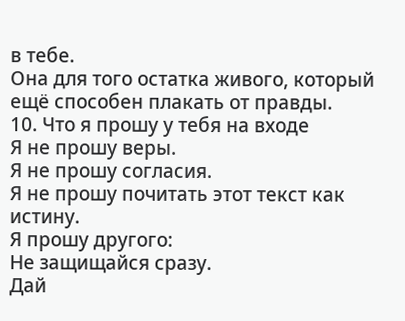в тебе.
Она для того остатка живого, который ещё способен плакать от правды.
10. Что я прошу у тебя на входе
Я не прошу веры.
Я не прошу согласия.
Я не прошу почитать этот текст как истину.
Я прошу другого:
Не защищайся сразу.
Дай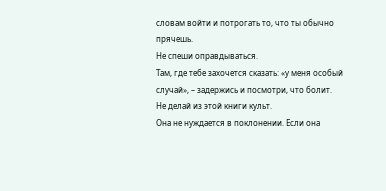словам войти и потрогать то, что ты обычно прячешь.
Не спеши оправдываться.
Там, где тебе захочется сказать: «у меня особый случай», – задержись и посмотри, что болит.
Не делай из этой книги культ.
Она не нуждается в поклонении. Если она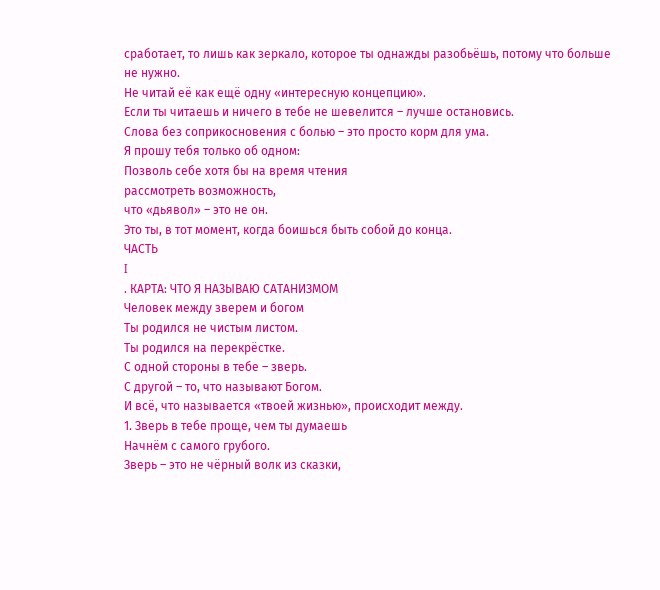сработает, то лишь как зеркало, которое ты однажды разобьёшь, потому что больше не нужно.
Не читай её как ещё одну «интересную концепцию».
Если ты читаешь и ничего в тебе не шевелится – лучше остановись.
Слова без соприкосновения с болью – это просто корм для ума.
Я прошу тебя только об одном:
Позволь себе хотя бы на время чтения
рассмотреть возможность,
что «дьявол» – это не он.
Это ты, в тот момент, когда боишься быть собой до конца.
ЧАСТЬ
I
. КАРТА: ЧТО Я НАЗЫВАЮ САТАНИЗМОМ
Человек между зверем и богом
Ты родился не чистым листом.
Ты родился на перекрёстке.
С одной стороны в тебе – зверь.
С другой – то, что называют Богом.
И всё, что называется «твоей жизнью», происходит между.
1. Зверь в тебе проще, чем ты думаешь
Начнём с самого грубого.
Зверь – это не чёрный волк из сказки,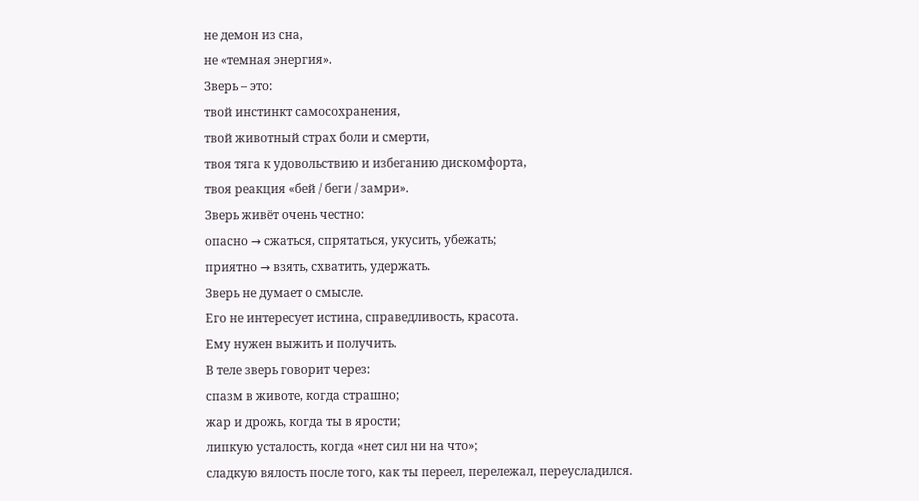не демон из сна,
не «темная энергия».
Зверь – это:
твой инстинкт самосохранения,
твой животный страх боли и смерти,
твоя тяга к удовольствию и избеганию дискомфорта,
твоя реакция «бей / беги / замри».
Зверь живёт очень честно:
опасно → сжаться, спрятаться, укусить, убежать;
приятно → взять, схватить, удержать.
Зверь не думает о смысле.
Его не интересует истина, справедливость, красота.
Ему нужен выжить и получить.
В теле зверь говорит через:
спазм в животе, когда страшно;
жар и дрожь, когда ты в ярости;
липкую усталость, когда «нет сил ни на что»;
сладкую вялость после того, как ты переел, перележал, переусладился.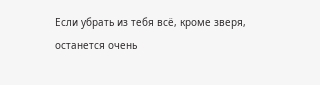Если убрать из тебя всё, кроме зверя,
останется очень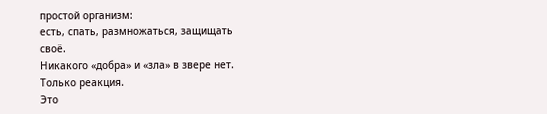простой организм:
есть, спать, размножаться, защищать своё.
Никакого «добра» и «зла» в звере нет.
Только реакция.
Это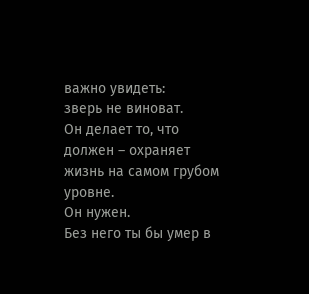важно увидеть:
зверь не виноват.
Он делает то, что должен – охраняет жизнь на самом грубом уровне.
Он нужен.
Без него ты бы умер в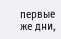первые же дни,